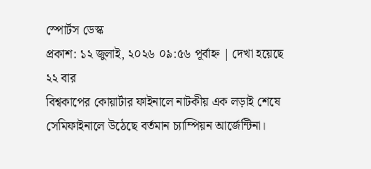স্পোর্টস ডেস্ক
প্রকাশ: ১২ জুলাই, ২০২৬ ০৯:৫৬ পূর্বাহ্ন | দেখা হয়েছে ২২ বার
বিশ্বকাপের কোয়ার্টার ফাইনালে নাটকীয় এক লড়াই শেষে সেমিফাইনালে উঠেছে বর্তমান চ্যাম্পিয়ন আর্জেন্টিনা।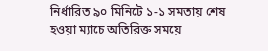নির্ধারিত ৯০ মিনিটে ১-১ সমতায় শেষ হওয়া ম্যাচে অতিরিক্ত সময়ে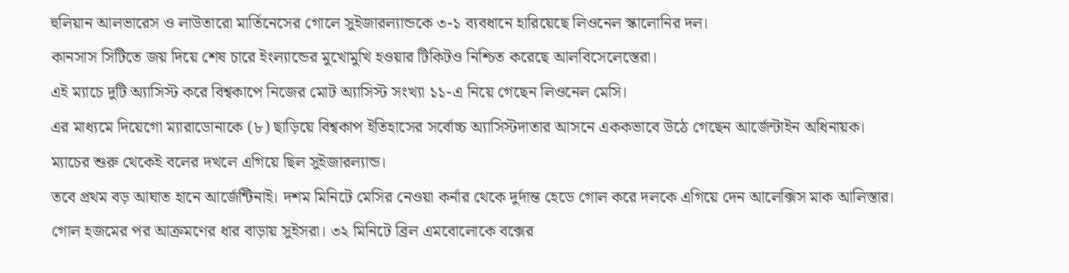হুলিয়ান আলভারেস ও লাউতারো মার্তিনেসের গোলে সুইজারল্যান্ডকে ৩-১ ব্যবধানে হারিয়েছে লিওনেল স্কালোনির দল।
কানসাস সিটিতে জয় দিয়ে শেষ চারে ইংল্যান্ডের মুখোমুখি হওয়ার টিকিটও নিশ্চিত করেছে আলবিসেলেস্তেরা।
এই ম্যাচে দুটি অ্যাসিস্ট করে বিশ্বকাপে নিজের মোট অ্যাসিস্ট সংখ্যা ১১-এ নিয়ে গেছেন লিওনেল মেসি।
এর মাধ্যমে দিয়েগো ম্যারাডোনাকে (৮) ছাড়িয়ে বিশ্বকাপ ইতিহাসের সর্বোচ্চ অ্যাসিস্টদাতার আসনে এককভাবে উঠে গেছেন আর্জেন্টাইন অধিনায়ক।
ম্যাচের শুরু থেকেই বলের দখলে এগিয়ে ছিল সুইজারল্যান্ড।
তবে প্রথম বড় আঘাত হানে আর্জেন্টিনাই। দশম মিনিটে মেসির নেওয়া কর্নার থেকে দুর্দান্ত হেডে গোল করে দলকে এগিয়ে দেন আলেক্সিস মাক আলিস্তার।
গোল হজমের পর আক্রমণের ধার বাড়ায় সুইসরা। ৩২ মিনিটে ব্রিল এমবোলোকে বক্সের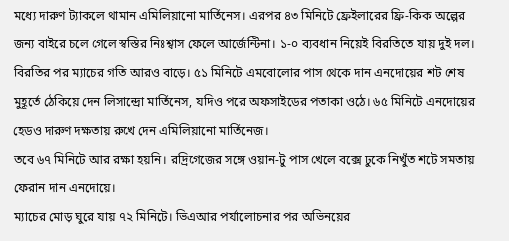মধ্যে দারুণ ট্যাকলে থামান এমিলিয়ানো মার্তিনেস। এরপর ৪৩ মিনিটে ফ্রেইলারের ফ্রি-কিক অল্পের জন্য বাইরে চলে গেলে স্বস্তির নিঃশ্বাস ফেলে আর্জেন্টিনা। ১-০ ব্যবধান নিয়েই বিরতিতে যায় দুই দল।
বিরতির পর ম্যাচের গতি আরও বাড়ে। ৫১ মিনিটে এমবোলোর পাস থেকে দান এনদোয়ের শট শেষ মুহূর্তে ঠেকিয়ে দেন লিসান্দ্রো মার্তিনেস, যদিও পরে অফসাইডের পতাকা ওঠে। ৬৫ মিনিটে এনদোয়ের হেডও দারুণ দক্ষতায় রুখে দেন এমিলিয়ানো মার্তিনেজ।
তবে ৬৭ মিনিটে আর রক্ষা হয়নি। রদ্রিগেজের সঙ্গে ওয়ান-টু পাস খেলে বক্সে ঢুকে নিখুঁত শটে সমতায় ফেরান দান এনদোয়ে।
ম্যাচের মোড় ঘুরে যায় ৭২ মিনিটে। ভিএআর পর্যালোচনার পর অভিনয়ের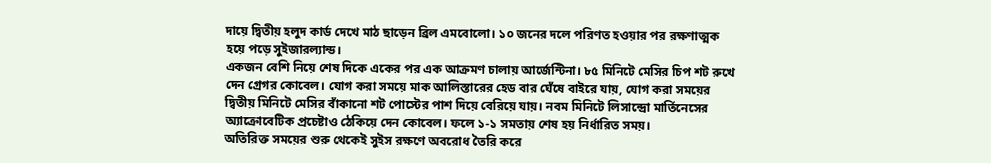দায়ে দ্বিতীয় হলুদ কার্ড দেখে মাঠ ছাড়েন ব্রিল এমবোলো। ১০ জনের দলে পরিণত হওয়ার পর রক্ষণাত্মক হয়ে পড়ে সুইজারল্যান্ড।
একজন বেশি নিয়ে শেষ দিকে একের পর এক আক্রমণ চালায় আর্জেন্টিনা। ৮৫ মিনিটে মেসির চিপ শট রুখে দেন গ্রেগর কোবেল। যোগ করা সময়ে মাক আলিস্তারের হেড বার ঘেঁষে বাইরে যায়, যোগ করা সময়ের দ্বিতীয় মিনিটে মেসির বাঁকানো শট পোস্টের পাশ দিয়ে বেরিয়ে যায়। নবম মিনিটে লিসান্দ্রো মার্তিনেসের অ্যাক্রোবেটিক প্রচেষ্টাও ঠেকিয়ে দেন কোবেল। ফলে ১-১ সমতায় শেষ হয় নির্ধারিত সময়।
অতিরিক্ত সময়ের শুরু থেকেই সুইস রক্ষণে অবরোধ তৈরি করে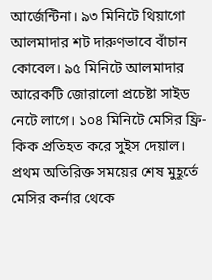আর্জেন্টিনা। ৯৩ মিনিটে থিয়াগো আলমাদার শট দারুণভাবে বাঁচান কোবেল। ৯৫ মিনিটে আলমাদার আরেকটি জোরালো প্রচেষ্টা সাইড নেটে লাগে। ১০৪ মিনিটে মেসির ফ্রি-কিক প্রতিহত করে সুইস দেয়াল। প্রথম অতিরিক্ত সময়ের শেষ মুহূর্তে মেসির কর্নার থেকে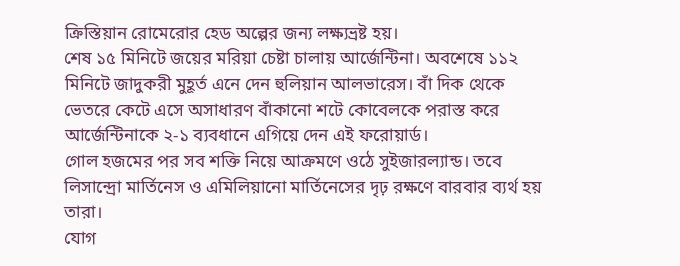ক্রিস্তিয়ান রোমেরোর হেড অল্পের জন্য লক্ষ্যভ্রষ্ট হয়।
শেষ ১৫ মিনিটে জয়ের মরিয়া চেষ্টা চালায় আর্জেন্টিনা। অবশেষে ১১২ মিনিটে জাদুকরী মুহূর্ত এনে দেন হুলিয়ান আলভারেস। বাঁ দিক থেকে ভেতরে কেটে এসে অসাধারণ বাঁকানো শটে কোবেলকে পরাস্ত করে আর্জেন্টিনাকে ২-১ ব্যবধানে এগিয়ে দেন এই ফরোয়ার্ড।
গোল হজমের পর সব শক্তি নিয়ে আক্রমণে ওঠে সুইজারল্যান্ড। তবে লিসান্দ্রো মার্তিনেস ও এমিলিয়ানো মার্তিনেসের দৃঢ় রক্ষণে বারবার ব্যর্থ হয় তারা।
যোগ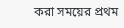করা সময়ের প্রথম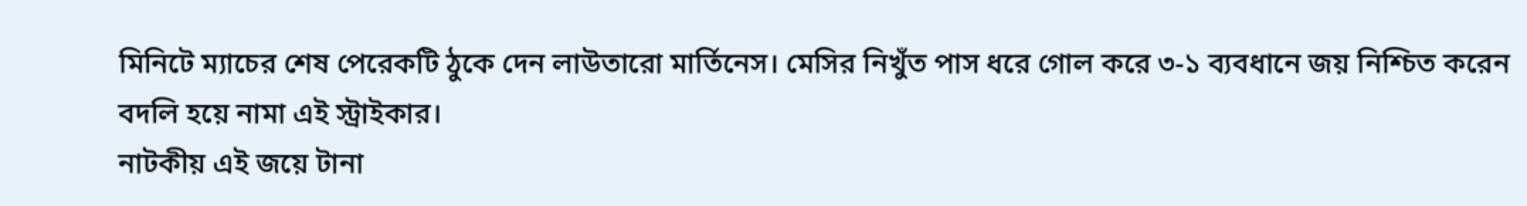মিনিটে ম্যাচের শেষ পেরেকটি ঠুকে দেন লাউতারো মার্তিনেস। মেসির নিখুঁত পাস ধরে গোল করে ৩-১ ব্যবধানে জয় নিশ্চিত করেন বদলি হয়ে নামা এই স্ট্রাইকার।
নাটকীয় এই জয়ে টানা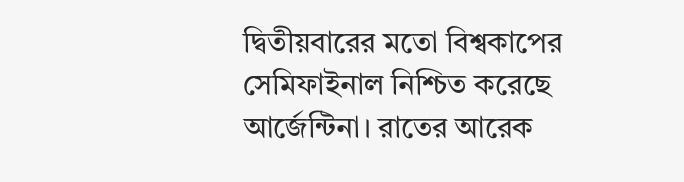দ্বিতীয়বারের মতো বিশ্বকাপের সেমিফাইনাল নিশ্চিত করেছে আর্জেন্টিনা। রাতের আরেক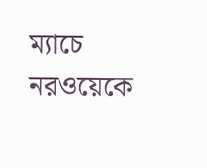ম্যাচে নরওয়েকে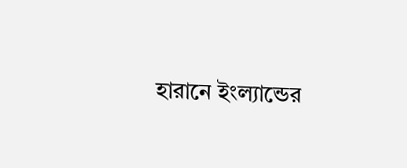হারানে ইংল্যান্ডের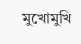মুখোমুখি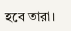হবে তারা।